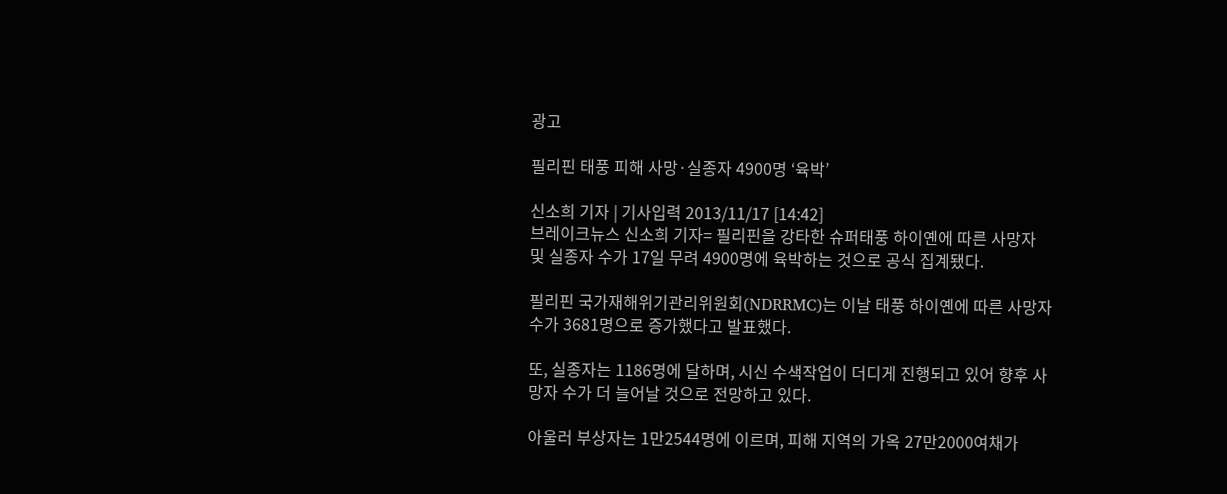광고

필리핀 태풍 피해 사망·실종자 4900명 ‘육박’

신소희 기자 | 기사입력 2013/11/17 [14:42]
브레이크뉴스 신소희 기자= 필리핀을 강타한 슈퍼태풍 하이옌에 따른 사망자 및 실종자 수가 17일 무려 4900명에 육박하는 것으로 공식 집계됐다.

필리핀 국가재해위기관리위원회(NDRRMC)는 이날 태풍 하이옌에 따른 사망자 수가 3681명으로 증가했다고 발표했다.

또, 실종자는 1186명에 달하며, 시신 수색작업이 더디게 진행되고 있어 향후 사망자 수가 더 늘어날 것으로 전망하고 있다.

아울러 부상자는 1만2544명에 이르며, 피해 지역의 가옥 27만2000여채가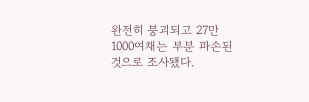완전히 붕괴되고 27만1000여채는 부분 파손된 것으로 조사됐다.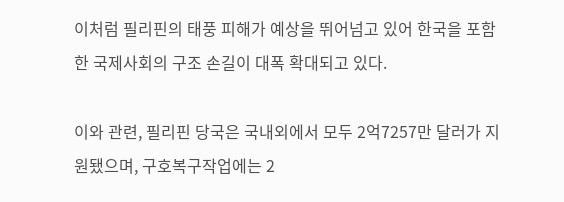이처럼 필리핀의 태풍 피해가 예상을 뛰어넘고 있어 한국을 포함한 국제사회의 구조 손길이 대폭 확대되고 있다.

이와 관련, 필리핀 당국은 국내외에서 모두 2억7257만 달러가 지원됐으며, 구호복구작업에는 2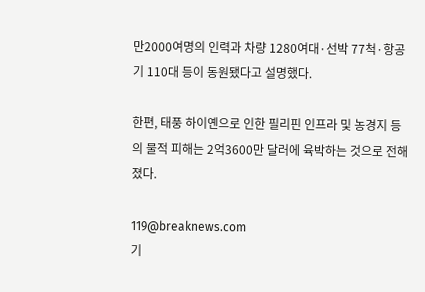만2000여명의 인력과 차량 1280여대·선박 77척·항공기 110대 등이 동원됐다고 설명했다.

한편, 태풍 하이옌으로 인한 필리핀 인프라 및 농경지 등의 물적 피해는 2억3600만 달러에 육박하는 것으로 전해졌다.

119@breaknews.com
기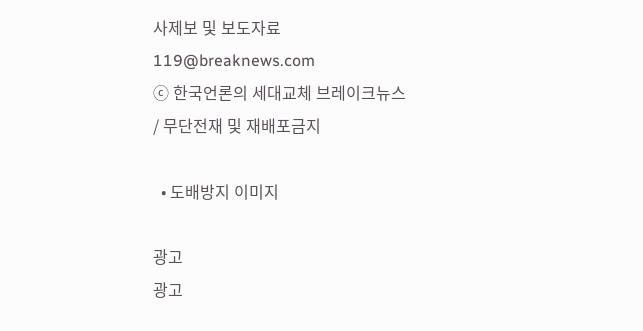사제보 및 보도자료 119@breaknews.com
ⓒ 한국언론의 세대교체 브레이크뉴스 / 무단전재 및 재배포금지

  • 도배방지 이미지

광고
광고